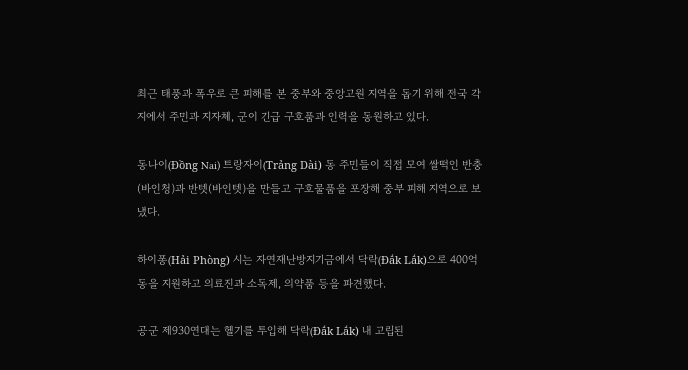최근 태풍과 폭우로 큰 피해를 본 중부와 중앙고원 지역을 돕기 위해 전국 각지에서 주민과 지자체, 군이 긴급 구호품과 인력을 동원하고 있다.

동나이(Đồng Nai) 트랑자이(Trảng Dài) 동 주민들이 직접 모여 쌀떡인 반충(바인청)과 반텟(바인텟)을 만들고 구호물품을 포장해 중부 피해 지역으로 보냈다.

하이퐁(Hải Phòng) 시는 자연재난방지기금에서 닥락(Đắk Lắk)으로 400억 동을 지원하고 의료진과 소독제, 의약품 등을 파견했다.

공군 제930연대는 헬기를 투입해 닥락(Đắk Lắk) 내 고립된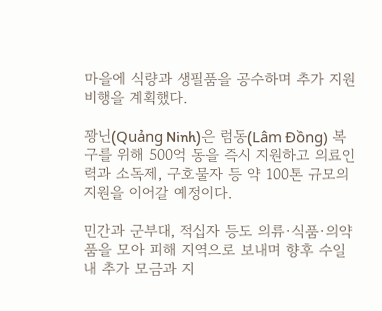마을에 식량과 생필품을 공수하며 추가 지원 비행을 계획했다.

꽝닌(Quảng Ninh)은 럼동(Lâm Đồng) 복구를 위해 500억 동을 즉시 지원하고 의료인력과 소독제, 구호물자 등 약 100톤 규모의 지원을 이어갈 예정이다.

민간과 군부대, 적십자 등도 의류·식품·의약품을 모아 피해 지역으로 보내며 향후 수일 내 추가 모금과 지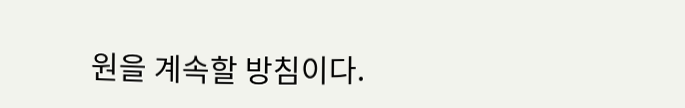원을 계속할 방침이다.